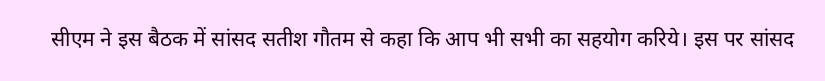सीएम ने इस बैठक में सांसद सतीश गौतम से कहा कि आप भी सभी का सहयोग करिये। इस पर सांसद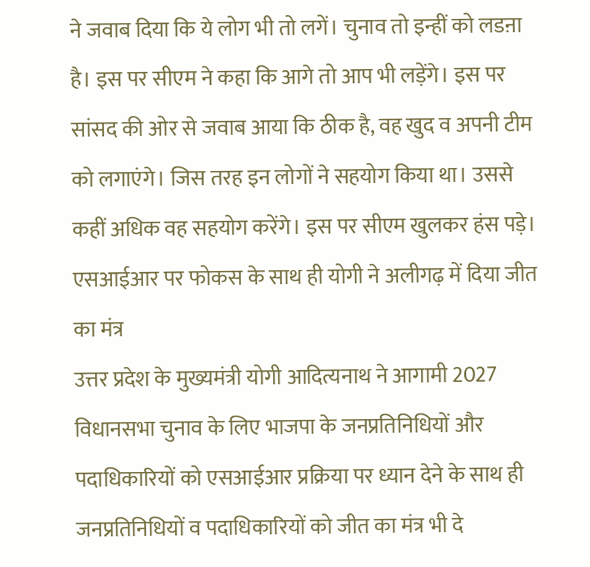ने जवाब दिया कि ये लोग भी तो लगें। चुनाव तो इन्हीं को लडऩा है। इस पर सीएम ने कहा कि आगे तो आप भी लड़ेंगे। इस पर सांसद की ओर से जवाब आया कि ठीक है, वह खुद व अपनी टीम को लगाएंगे। जिस तरह इन लोगों ने सहयोग किया था। उससे कहीं अधिक वह सहयोग करेंगे। इस पर सीएम खुलकर हंस पड़े।
एसआईआर पर फोकस के साथ ही योगी ने अलीगढ़ में दिया जीत का मंत्र
उत्तर प्रदेश के मुख्यमंत्री योगी आदित्यनाथ ने आगामी 2027 विधानसभा चुनाव के लिए भाजपा के जनप्रतिनिधियों और पदाधिकारियों को एसआईआर प्रक्रिया पर ध्यान देने के साथ ही जनप्रतिनिधियों व पदाधिकारियों को जीत का मंत्र भी दे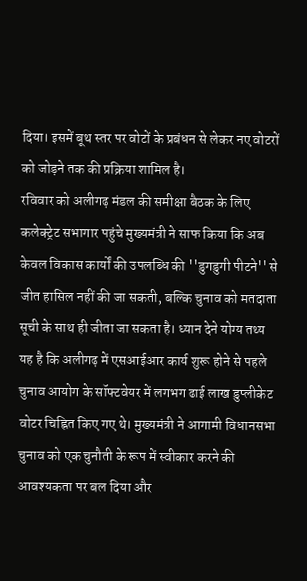दिया। इसमें बूथ स्तर पर वोटों के प्रबंधन से लेकर नए वोटरों को जोड़ने तक की प्रक्रिया शामिल है।
रविवार को अलीगढ़ मंडल की समीक्षा बैठक के लिए कलेक्ट्रेट सभागार पहुंचे मुख्यमंत्री ने साफ किया कि अब केवल विकास कार्यों की उपलब्धि की ''डुगडुगी पीटने'' से जीत हासिल नहीं की जा सकती, बल्कि चुनाव को मतदाता सूची के साथ ही जीता जा सकता है। ध्यान देने योग्य तथ्य यह है कि अलीगढ़ में एसआईआर कार्य शुरू होने से पहले चुनाव आयोग के सॉफ्टवेयर में लगभग ढाई लाख डुप्लीकेट वोटर चिह्नित किए गए थे। मुख्यमंत्री ने आगामी विधानसभा चुनाव को एक चुनौती के रूप में स्वीकार करने की आवश्यकता पर बल दिया और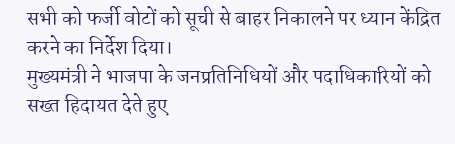सभी को फर्जी वोटों को सूची से बाहर निकालने पर ध्यान केंद्रित करने का निर्देश दिया।
मुख्यमंत्री ने भाजपा के जनप्रतिनिधियों और पदाधिकारियों को सख्त हिदायत देते हुए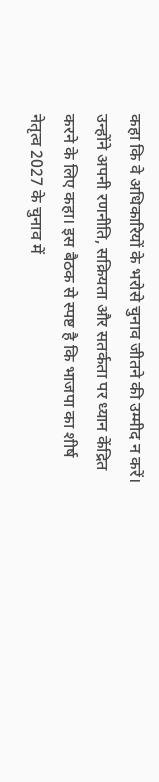कहा कि वे अधिकारियों के भरोसे चुनाव जीतने की उम्मीद न करें। उन्होंने अपनी रणनीति, सक्रियता और सतर्कता पर ध्यान केंद्रित करने के लिए कहा। इस बैठक से स्पष्ट है कि भाजपा का शीर्ष नेतृत्व 2027 के चुनाव में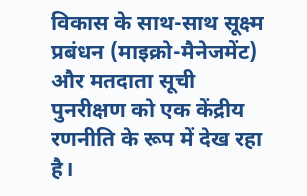विकास के साथ-साथ सूक्ष्म प्रबंधन (माइक्रो-मैनेजमेंट) और मतदाता सूची पुनरीक्षण को एक केंद्रीय रणनीति के रूप में देख रहा है।